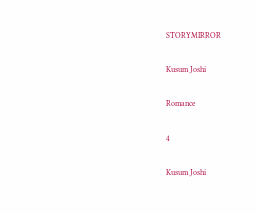STORYMIRROR

Kusum Joshi

Romance

4

Kusum Joshi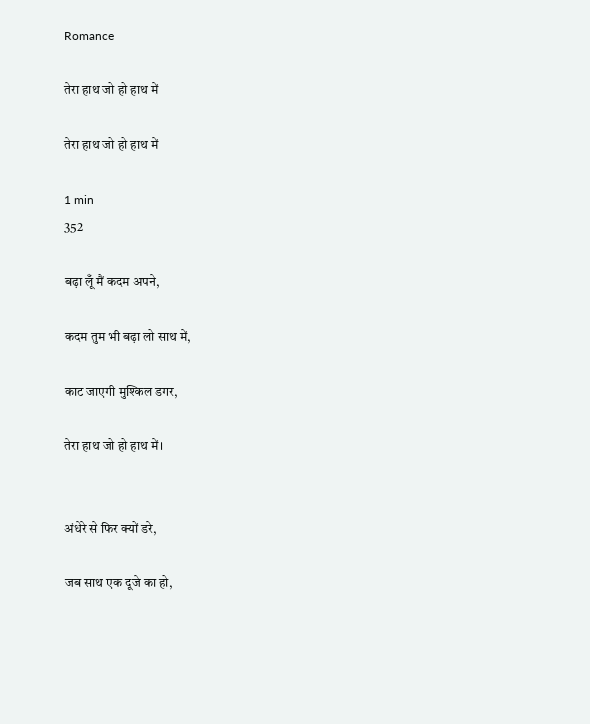Romance

तेरा हाथ जो हो हाथ में

तेरा हाथ जो हो हाथ में

1 min
352

बढ़ा लूँ मैं कदम अपने,

कदम तुम भी बढ़ा लो साथ में,

काट जाएगी मुश्किल डगर,

तेरा हाथ जो हो हाथ में।


अंधेरे से फिर क्यों डरे,

जब साथ एक दूजे का हो,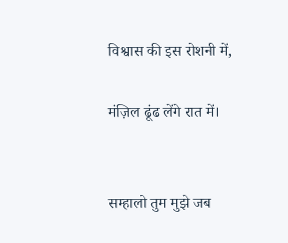विश्वास की इस रोशनी में,

मंज़िल ढूंढ लेंगे रात में।


सम्हालो तुम मुझे जब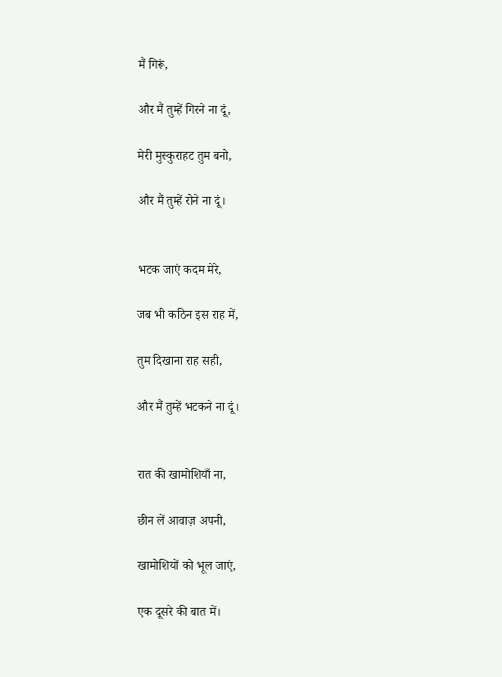मैं गिरूं,

और मैं तुम्हें गिरने ना दूं,

मेरी मुस्कुराहट तुम बनो,

और मैं तुम्हें रोने ना दूं।


भटक जाएं कदम मेरे,

जब भी कठिन इस राह में,

तुम दिखाना राह सही,

और मैं तुम्हें भटकने ना दूं।


रात की खामोशियाँ ना,

छीन लें आवाज़ अपनी,

खामोशियों को भूल जाएं,

एक दूसरे की बात में।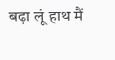बढ़ा लूं हाथ मैं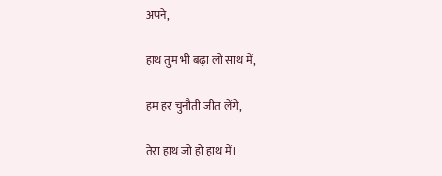अपने,

हाथ तुम भी बढ़ा लो साथ में,

हम हर चुनौती जीत लेंगे,

तेरा हाथ जो हो हाथ में।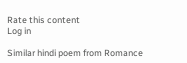Rate this content
Log in

Similar hindi poem from Romance